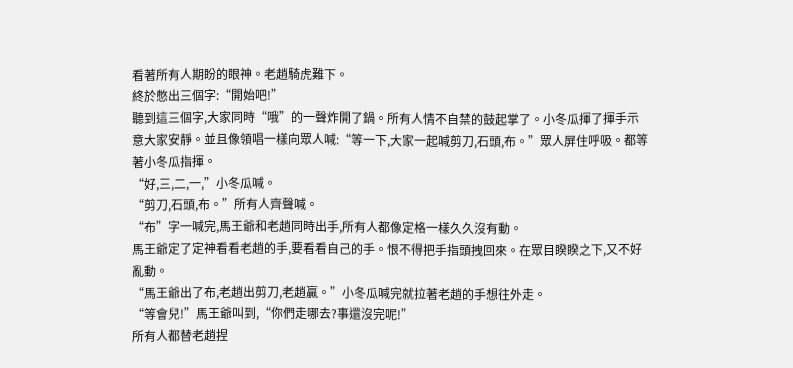看著所有人期盼的眼神。老趙騎虎難下。
終於憋出三個字:“開始吧!”
聽到這三個字,大家同時“哦”的一聲炸開了鍋。所有人情不自禁的鼓起掌了。小冬瓜揮了揮手示意大家安靜。並且像領唱一樣向眾人喊:“等一下,大家一起喊剪刀,石頭,布。”眾人屏住呼吸。都等著小冬瓜指揮。
“好,三,二,一,”小冬瓜喊。
“剪刀,石頭,布。”所有人齊聲喊。
“布”字一喊完,馬王爺和老趙同時出手,所有人都像定格一樣久久沒有動。
馬王爺定了定神看看老趙的手,要看看自己的手。恨不得把手指頭拽回來。在眾目睽睽之下,又不好亂動。
“馬王爺出了布,老趙出剪刀,老趙贏。”小冬瓜喊完就拉著老趙的手想往外走。
“等會兒!”馬王爺叫到,“你們走哪去?事還沒完呢!”
所有人都替老趙捏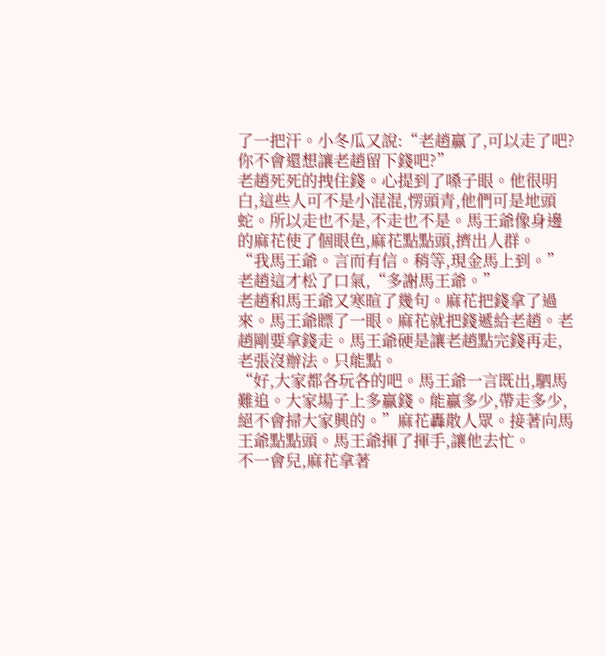了一把汗。小冬瓜又說:“老趙贏了,可以走了吧?你不會還想讓老趙留下錢吧?”
老趙死死的拽住錢。心提到了嗓子眼。他很明白,這些人可不是小混混,愣頭青,他們可是地頭蛇。所以走也不是,不走也不是。馬王爺像身邊的麻花使了個眼色,麻花點點頭,擠出人群。
“我馬王爺。言而有信。稍等,現金馬上到。”
老趙這才松了口氣,“多謝馬王爺。”
老趙和馬王爺又寒暄了幾句。麻花把錢拿了過來。馬王爺瞟了一眼。麻花就把錢遞給老趙。老趙剛要拿錢走。馬王爺硬是讓老趙點完錢再走,老張沒辦法。只能點。
“好,大家都各玩各的吧。馬王爺一言既出,駟馬難追。大家場子上多贏錢。能贏多少,帶走多少,絕不會掃大家興的。”麻花轟散人眾。接著向馬王爺點點頭。馬王爺揮了揮手,讓他去忙。
不一會兒,麻花拿著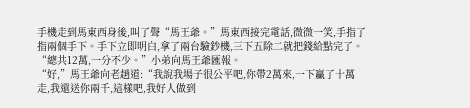手機走到馬東西身後,叫了聲“馬王爺。”馬東西接完電話,微微一笑,手指了指兩個手下。手下立即明白,拿了兩台驗鈔機,三下五除二就把錢給點完了。
“總共12萬,一分不少。”小弟向馬王爺匯報。
“好,”馬王爺向老趙道:“我說我場子很公平吧,你帶2萬來,一下贏了十萬走,我還送你兩千,這樣吧,我好人做到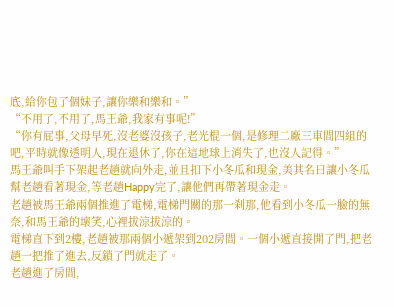底,給你包了個妹子,讓你樂和樂和。”
“不用了,不用了,馬王爺,我家有事呢!”
“你有屁事,父母早死,沒老婆沒孩子,老光棍一個,是修理二廠三車間四組的吧,平時就像透明人,現在退休了,你在這地球上消失了,也沒人記得。”
馬王爺叫手下架起老趙就向外走,並且扣下小冬瓜和現金,美其名曰讓小冬瓜幫老趙看著現金,等老趙Happy完了,讓他們再帶著現金走。
老趙被馬王爺兩個推進了電梯,電梯門關的那一刹那,他看到小冬瓜一臉的無奈,和馬王爺的壞笑,心裡拔涼拔涼的。
電梯直下到2樓,老趙被那兩個小遞架到202房間。一個小遞直接開了門,把老趙一把推了進去,反鎖了門就走了。
老趙進了房間,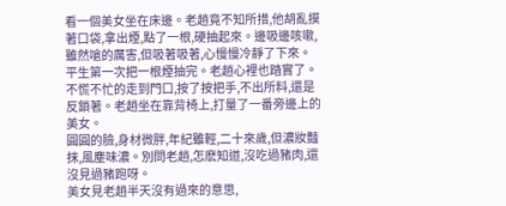看一個美女坐在床邊。老趙竟不知所措,他胡亂摸著口袋,拿出煙,點了一根,硬抽起來。邊吸邊咳嗽,雖然嗆的厲害,但吸著吸著,心慢慢冷靜了下來。
平生第一次把一根煙抽完。老趙心裡也踏實了。不慌不忙的走到門口,按了按把手,不出所料,還是反鎖著。老趙坐在靠背椅上,打量了一番旁邊上的美女。
圓圓的臉,身材微胖,年紀雖輕,二十來歲,但濃妝豔抹,風塵味濃。別問老趙,怎麽知道,沒吃過豬肉,還沒見過豬跑呀。
美女見老趙半天沒有過來的意思,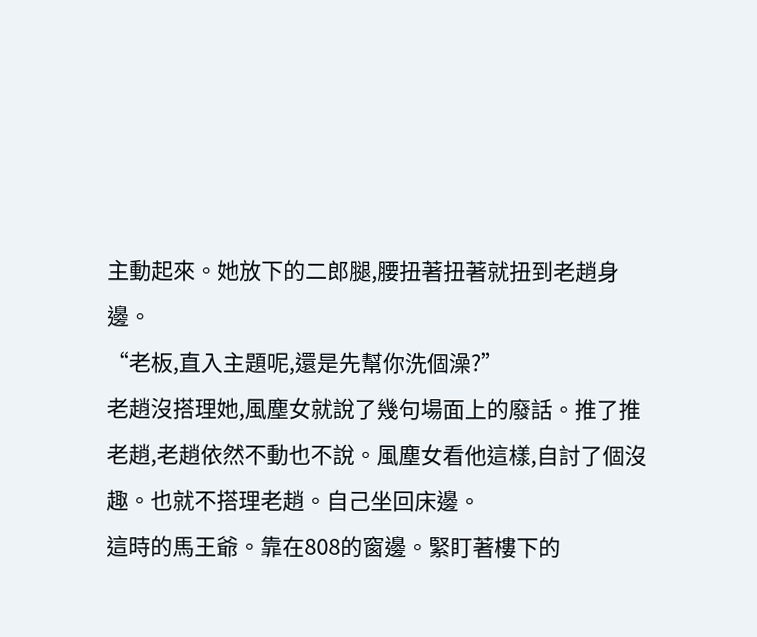主動起來。她放下的二郎腿,腰扭著扭著就扭到老趙身邊。
“老板,直入主題呢,還是先幫你洗個澡?”
老趙沒搭理她,風塵女就說了幾句場面上的廢話。推了推老趙,老趙依然不動也不說。風塵女看他這樣,自討了個沒趣。也就不搭理老趙。自己坐回床邊。
這時的馬王爺。靠在808的窗邊。緊盯著樓下的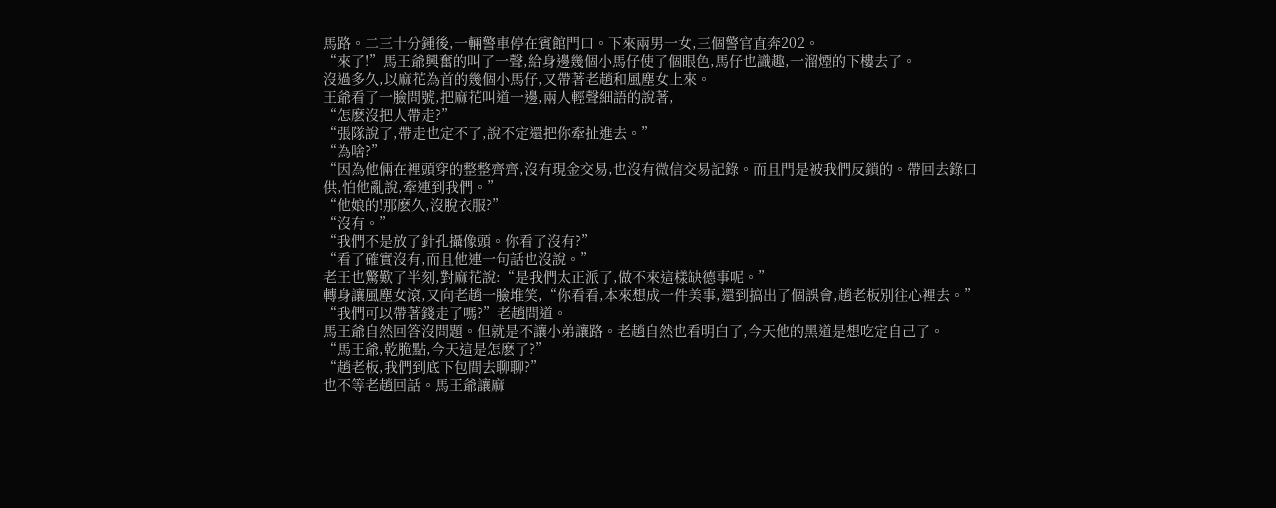馬路。二三十分鍾後,一輛警車停在賓館門口。下來兩男一女,三個警官直奔202。
“來了!”馬王爺興奮的叫了一聲,給身邊幾個小馬仔使了個眼色,馬仔也識趣,一溜煙的下樓去了。
沒過多久,以麻花為首的幾個小馬仔,又帶著老趙和風塵女上來。
王爺看了一臉問號,把麻花叫道一邊,兩人輕聲細語的說著,
“怎麽沒把人帶走?”
“張隊說了,帶走也定不了,說不定還把你牽扯進去。”
“為啥?”
“因為他倆在裡頭穿的整整齊齊,沒有現金交易,也沒有微信交易記錄。而且門是被我們反鎖的。帶回去錄口供,怕他亂說,牽連到我們。”
“他娘的!那麽久,沒脫衣服?”
“沒有。”
“我們不是放了針孔攝像頭。你看了沒有?”
“看了確實沒有,而且他連一句話也沒說。”
老王也驚歎了半刻,對麻花說:“是我們太正派了,做不來這樣缺德事呢。”
轉身讓風塵女滾,又向老趙一臉堆笑,“你看看,本來想成一件美事,還到搞出了個誤會,趙老板別往心裡去。”
“我們可以帶著錢走了嗎?”老趙問道。
馬王爺自然回答沒問題。但就是不讓小弟讓路。老趙自然也看明白了,今天他的黑道是想吃定自己了。
“馬王爺,乾脆點,今天這是怎麽了?”
“趙老板,我們到底下包間去聊聊?”
也不等老趙回話。馬王爺讓麻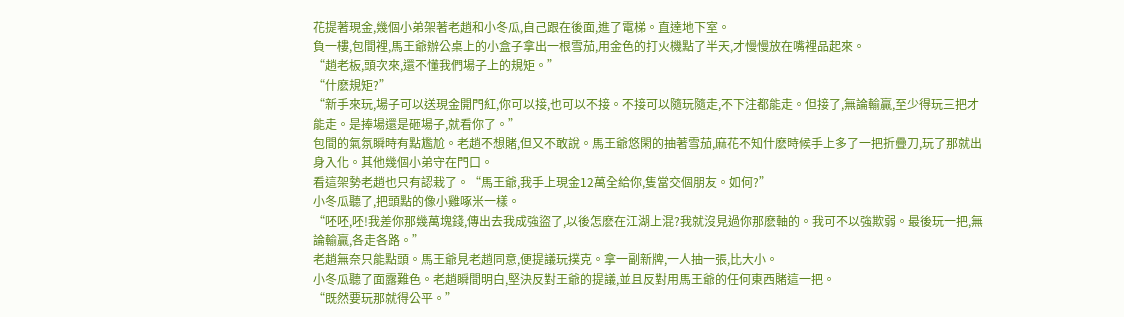花提著現金,幾個小弟架著老趙和小冬瓜,自己跟在後面,進了電梯。直達地下室。
負一樓,包間裡,馬王爺辦公桌上的小盒子拿出一根雪茄,用金色的打火機點了半天,才慢慢放在嘴裡品起來。
“趙老板,頭次來,還不懂我們場子上的規矩。”
“什麽規矩?”
“新手來玩,場子可以送現金開門紅,你可以接,也可以不接。不接可以隨玩隨走,不下注都能走。但接了,無論輸贏,至少得玩三把才能走。是捧場還是砸場子,就看你了。”
包間的氣氛瞬時有點尷尬。老趙不想賭,但又不敢說。馬王爺悠閑的抽著雪茄,麻花不知什麽時候手上多了一把折疊刀,玩了那就出身入化。其他幾個小弟守在門口。
看這架勢老趙也只有認栽了。“馬王爺,我手上現金12萬全給你,隻當交個朋友。如何?”
小冬瓜聽了,把頭點的像小雞啄米一樣。
“呸呸,呸!我差你那幾萬塊錢,傳出去我成強盜了,以後怎麽在江湖上混?我就沒見過你那麽軸的。我可不以強欺弱。最後玩一把,無論輸贏,各走各路。”
老趙無奈只能點頭。馬王爺見老趙同意,便提議玩撲克。拿一副新牌,一人抽一張,比大小。
小冬瓜聽了面露難色。老趙瞬間明白,堅決反對王爺的提議,並且反對用馬王爺的任何東西賭這一把。
“既然要玩那就得公平。”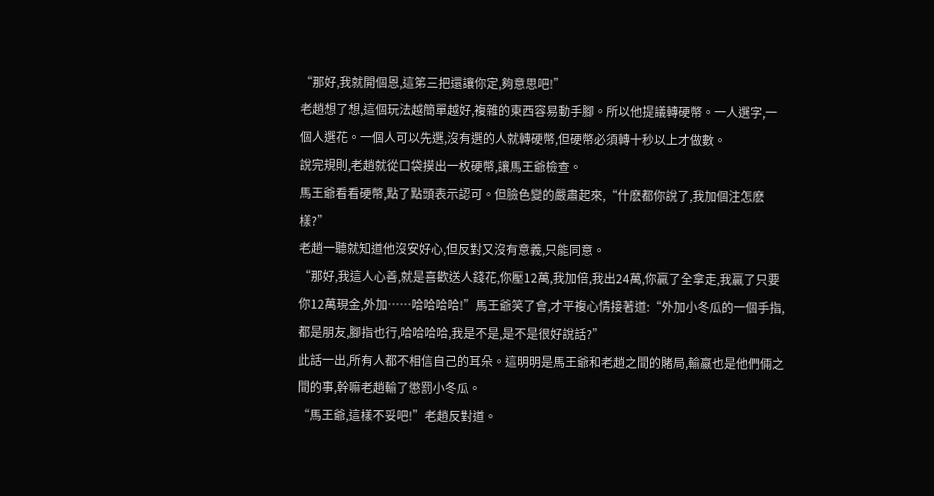“那好,我就開個恩,這笫三把還讓你定,夠意思吧!”
老趙想了想,這個玩法越簡單越好,複雜的東西容易動手腳。所以他提議轉硬幣。一人選字,一個人選花。一個人可以先選,沒有選的人就轉硬幣,但硬幣必須轉十秒以上才做數。
說完規則,老趙就從口袋摸出一枚硬幣,讓馬王爺檢查。
馬王爺看看硬幣,點了點頭表示認可。但臉色變的嚴肅起來,“什麽都你說了,我加個注怎麽樣?”
老趙一聽就知道他沒安好心,但反對又沒有意義,只能同意。
“那好,我這人心善,就是喜歡送人錢花,你壓12萬,我加倍,我出24萬,你贏了全拿走,我贏了只要你12萬現金,外加……哈哈哈哈!”馬王爺笑了會,才平複心情接著道:“外加小冬瓜的一個手指,都是朋友,腳指也行,哈哈哈哈,我是不是,是不是很好說話?”
此話一出,所有人都不相信自己的耳朵。這明明是馬王爺和老趙之間的賭局,輸蠃也是他們倆之間的事,幹嘛老趙輸了懲罰小冬瓜。
“馬王爺,這樣不妥吧!”老趙反對道。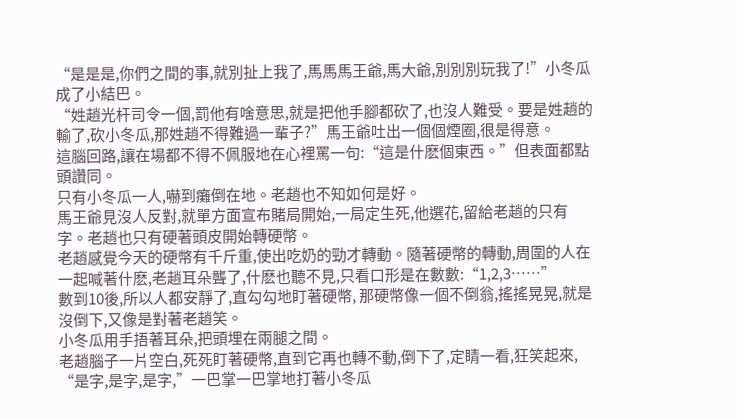“是是是,你們之間的事,就別扯上我了,馬馬馬王爺,馬大爺,別別別玩我了!”小冬瓜成了小結巴。
“姓趙光杆司令一個,罰他有啥意思,就是把他手腳都砍了,也沒人難受。要是姓趙的輸了,砍小冬瓜,那姓趙不得難過一輩子?”馬王爺吐出一個個煙圈,很是得意。
這腦回路,讓在場都不得不佩服地在心裡罵一句:“這是什麽個東西。”但表面都點頭讚同。
只有小冬瓜一人,嚇到癱倒在地。老趙也不知如何是好。
馬王爺見沒人反對,就單方面宣布賭局開始,一局定生死,他選花,留給老趙的只有字。老趙也只有硬著頭皮開始轉硬幣。
老趙感覺今天的硬幣有千斤重,使出吃奶的勁才轉動。隨著硬幣的轉動,周圍的人在一起喊著什麽,老趙耳朵聾了,什麽也聽不見,只看口形是在數數:“1,2,3……”
數到10後,所以人都安靜了,直勾勾地盯著硬幣, 那硬幣像一個不倒翁,搖搖晃晃,就是沒倒下,又像是對著老趙笑。
小冬瓜用手捂著耳朵,把頭埋在兩腿之間。
老趙腦子一片空白,死死盯著硬幣,直到它再也轉不動,倒下了,定睛一看,狂笑起來,
“是字,是字,是字,”一巴掌一巴掌地打著小冬瓜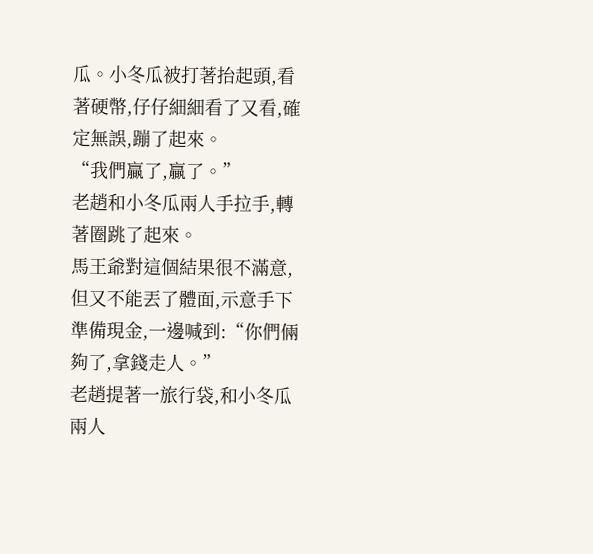瓜。小冬瓜被打著抬起頭,看著硬幣,仔仔細細看了又看,確定無誤,蹦了起來。
“我們贏了,贏了。”
老趙和小冬瓜兩人手拉手,轉著圈跳了起來。
馬王爺對這個結果很不滿意,但又不能丟了體面,示意手下準備現金,一邊喊到:“你們倆夠了,拿錢走人。”
老趙提著一旅行袋,和小冬瓜兩人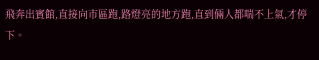飛奔出賓館,直接向市區跑,路燈亮的地方跑,直到倆人都喘不上氣,才停下。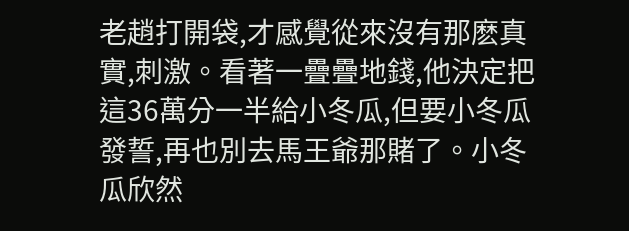老趙打開袋,才感覺從來沒有那麽真實,刺激。看著一疊疊地錢,他決定把這36萬分一半給小冬瓜,但要小冬瓜發誓,再也別去馬王爺那賭了。小冬瓜欣然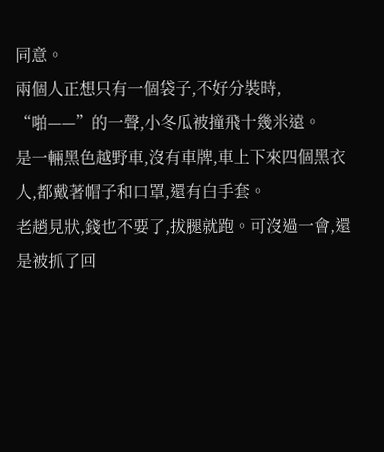同意。
兩個人正想只有一個袋子,不好分裝時,
“啪——”的一聲,小冬瓜被撞飛十幾米遠。
是一輛黑色越野車,沒有車牌,車上下來四個黑衣人,都戴著帽子和口罩,還有白手套。
老趙見狀,錢也不要了,拔腿就跑。可沒過一會,還是被抓了回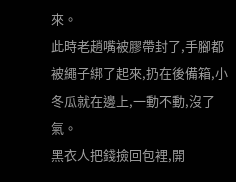來。
此時老趙嘴被膠帶封了,手腳都被繩子綁了起來,扔在後備箱,小冬瓜就在邊上,一動不動,沒了氣。
黑衣人把錢撿回包裡,開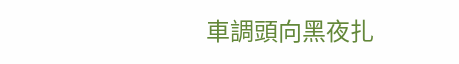車調頭向黑夜扎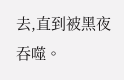去,直到被黑夜吞噬。